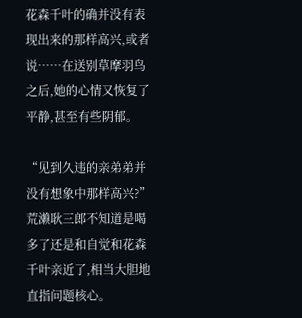花森千叶的确并没有表现出来的那样高兴,或者说……在送别草摩羽鸟之后,她的心情又恢复了平静,甚至有些阴郁。

“见到久违的亲弟弟并没有想象中那样高兴?”荒濑耿三郎不知道是喝多了还是和自觉和花森千叶亲近了,相当大胆地直指问题核心。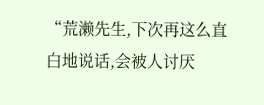“荒濑先生,下次再这么直白地说话,会被人讨厌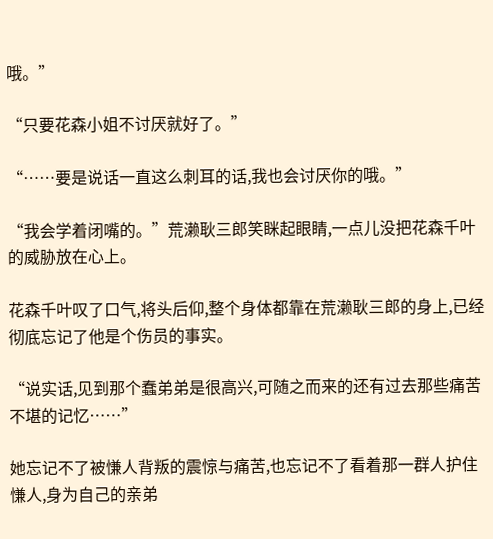哦。”

“只要花森小姐不讨厌就好了。”

“……要是说话一直这么刺耳的话,我也会讨厌你的哦。”

“我会学着闭嘴的。”荒濑耿三郎笑眯起眼睛,一点儿没把花森千叶的威胁放在心上。

花森千叶叹了口气,将头后仰,整个身体都靠在荒濑耿三郎的身上,已经彻底忘记了他是个伤员的事实。

“说实话,见到那个蠢弟弟是很高兴,可随之而来的还有过去那些痛苦不堪的记忆……”

她忘记不了被慊人背叛的震惊与痛苦,也忘记不了看着那一群人护住慊人,身为自己的亲弟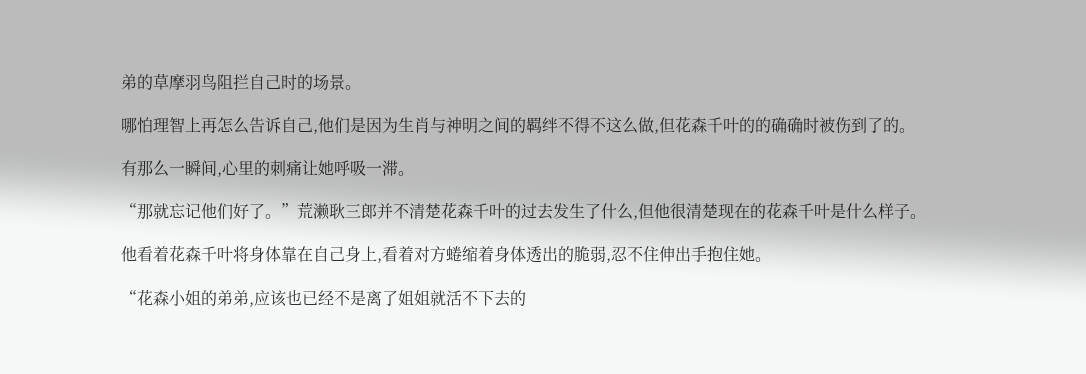弟的草摩羽鸟阻拦自己时的场景。

哪怕理智上再怎么告诉自己,他们是因为生肖与神明之间的羁绊不得不这么做,但花森千叶的的确确时被伤到了的。

有那么一瞬间,心里的刺痛让她呼吸一滞。

“那就忘记他们好了。”荒濑耿三郎并不清楚花森千叶的过去发生了什么,但他很清楚现在的花森千叶是什么样子。

他看着花森千叶将身体靠在自己身上,看着对方蜷缩着身体透出的脆弱,忍不住伸出手抱住她。

“花森小姐的弟弟,应该也已经不是离了姐姐就活不下去的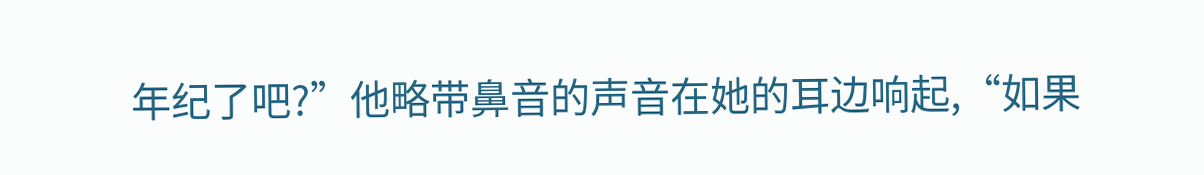年纪了吧?”他略带鼻音的声音在她的耳边响起,“如果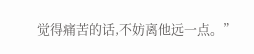觉得痛苦的话,不妨离他远一点。”